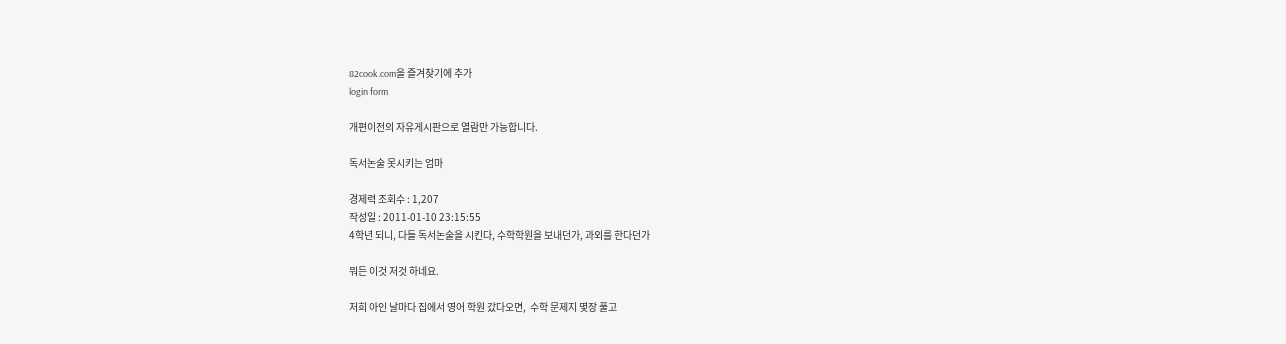82cook.com을 즐겨찾기에 추가
login form

개편이전의 자유게시판으로 열람만 가능합니다.

독서논술 못시키는 엄마

경제력 조회수 : 1,207
작성일 : 2011-01-10 23:15:55
4학년 되니, 다들 독서논술을 시킨다, 수학학원을 보내던가, 과외를 한다던가

뭐든 이것 저것 하네요.

저희 아인 날마다 집에서 영어 학원 갔다오면,  수학 문제지 몇장 풀고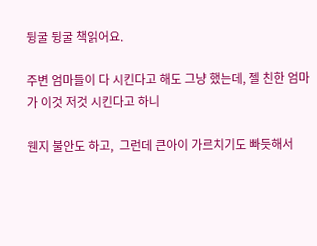뒹굴 뒹굴 책읽어요.

주변 엄마들이 다 시킨다고 해도 그냥 했는데, 젤 친한 엄마가 이것 저것 시킨다고 하니

웬지 불안도 하고,  그런데 큰아이 가르치기도 빠듯해서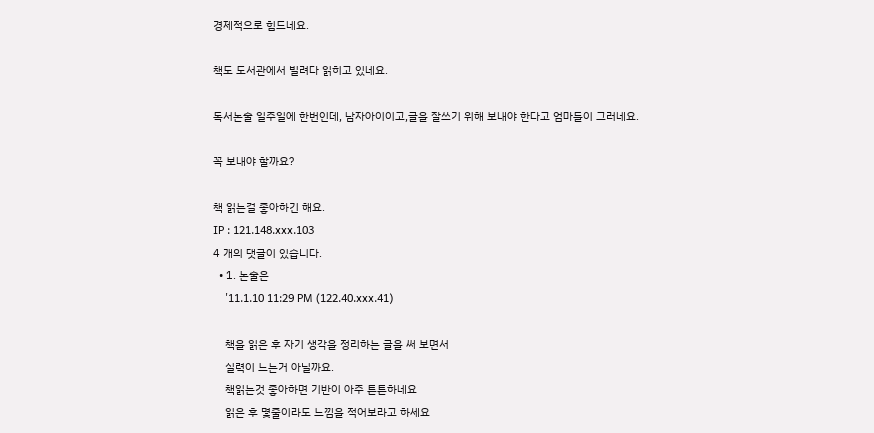경제적으로 힘드네요.

책도 도서관에서 빌려다 읽히고 있네요.

독서논술 일주일에 한번인데, 남자아이이고,글을 잘쓰기 위해 보내야 한다고 엄마들이 그러네요.

꼭 보내야 할까요?

책 읽는걸 좋아하긴 해요.
IP : 121.148.xxx.103
4 개의 댓글이 있습니다.
  • 1. 논술은
    '11.1.10 11:29 PM (122.40.xxx.41)

    책을 읽은 후 자기 생각을 정리하는 글을 써 보면서
    실력이 느는거 아닐까요.
    책읽는것 좋아하면 기반이 아주 튼튼하네요
    읽은 후 몇줄이라도 느낌을 적어보라고 하세요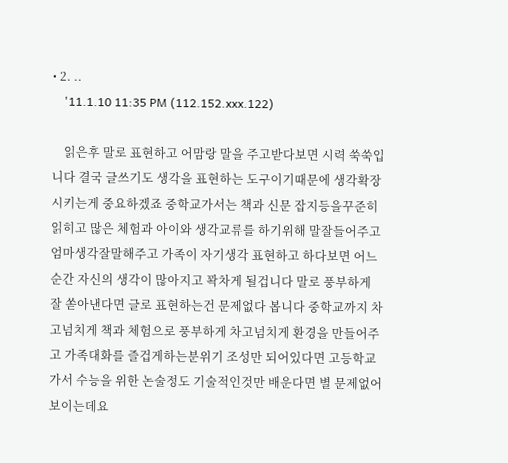• 2. ..
    '11.1.10 11:35 PM (112.152.xxx.122)

    읽은후 말로 표현하고 어맘랑 말을 주고받다보면 시력 쑥쑥입니다 결국 글쓰기도 생각을 표현하는 도구이기때문에 생각확장시키는게 중요하겠죠 중학교가서는 책과 신문 잡지등을꾸준히 읽히고 많은 체험과 아이와 생각교류를 하기위해 말잘들어주고 엄마생각잘말해주고 가족이 자기생각 표현하고 하다보면 어느순간 자신의 생각이 많아지고 꽉차게 될겁니다 말로 풍부하게 잘 쏟아낸다면 글로 표현하는건 문제없다 봅니다 중학교까지 차고넘치게 책과 체험으로 풍부하게 차고넘치게 환경을 만들어주고 가족대화를 즐겁게하는분위기 조성만 되어있다면 고등학교가서 수능을 위한 논술정도 기술적인것만 배운다면 별 문제없어보이는데요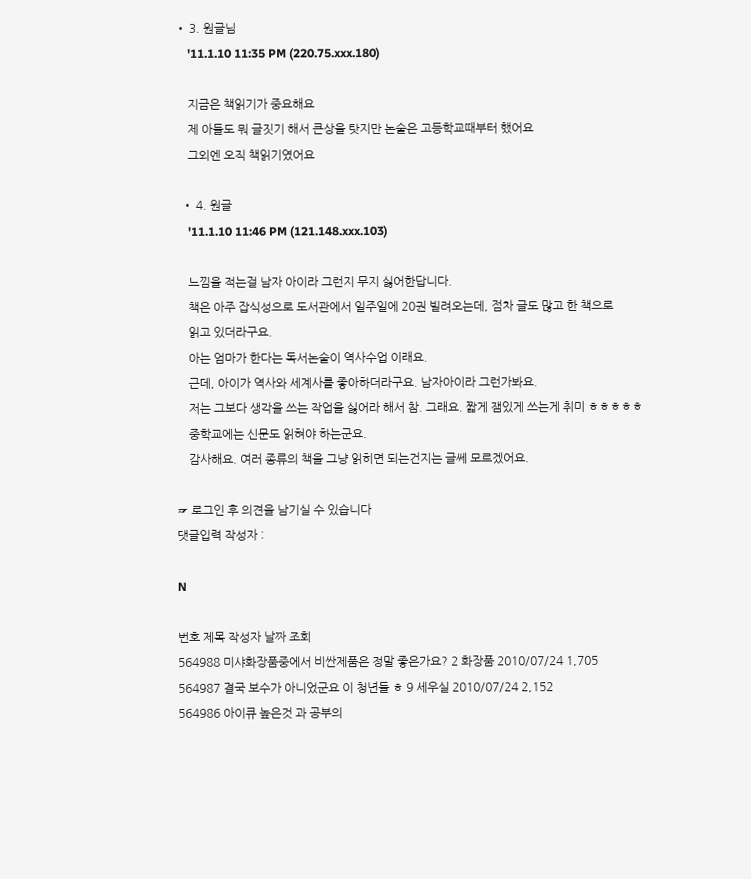• 3. 원글님
    '11.1.10 11:35 PM (220.75.xxx.180)

    지금은 책읽기가 중요해요
    제 아들도 뭐 글짓기 해서 큰상을 탓지만 논술은 고등학교때부터 했어요
    그외엔 오직 책읽기였어요

  • 4. 원글
    '11.1.10 11:46 PM (121.148.xxx.103)

    느낌을 적는걸 남자 아이라 그런지 무지 싫어한답니다.
    책은 아주 잡식성으로 도서관에서 일주일에 20권 빌려오는데, 점차 글도 많고 한 책으로
    읽고 있더라구요.
    아는 엄마가 한다는 독서논술이 역사수업 이래요.
    근데, 아이가 역사와 세계사를 좋아하더라구요. 남자아이라 그런가봐요.
    저는 그보다 생각을 쓰는 작업을 싫어라 해서 참. 그래요. 짧게 잼있게 쓰는게 취미 ㅎㅎㅎㅎㅎ
    중학교에는 신문도 읽혀야 하는군요.
    감사해요. 여러 종류의 책을 그냥 읽히면 되는건지는 글쎄 모르겠어요.

☞ 로그인 후 의견을 남기실 수 있습니다
댓글입력 작성자 :

N

번호 제목 작성자 날짜 조회
564988 미샤화장품중에서 비싼제품은 정말 좋은가요? 2 화장품 2010/07/24 1,705
564987 결국 보수가 아니었군요 이 청년들 ㅎ 9 세우실 2010/07/24 2,152
564986 아이큐 높은것 과 공부의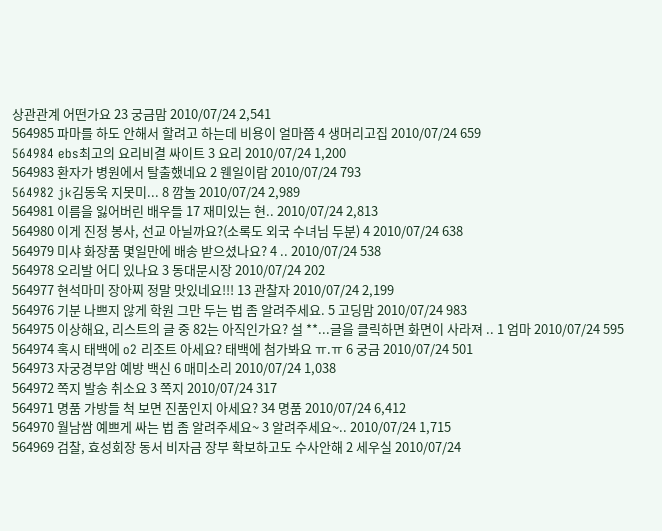상관관계 어떤가요 23 궁금맘 2010/07/24 2,541
564985 파마를 하도 안해서 할려고 하는데 비용이 얼마쯤 4 생머리고집 2010/07/24 659
564984 ebs최고의 요리비결 싸이트 3 요리 2010/07/24 1,200
564983 환자가 병원에서 탈출했네요 2 웬일이람 2010/07/24 793
564982 jk김동욱 지못미... 8 깜놀 2010/07/24 2,989
564981 이름을 잃어버린 배우들 17 재미있는 현.. 2010/07/24 2,813
564980 이게 진정 봉사, 선교 아닐까요?(소록도 외국 수녀님 두분) 4 2010/07/24 638
564979 미샤 화장품 몇일만에 배송 받으셨나요? 4 .. 2010/07/24 538
564978 오리발 어디 있나요 3 동대문시장 2010/07/24 202
564977 현석마미 장아찌 정말 맛있네요!!! 13 관찰자 2010/07/24 2,199
564976 기분 나쁘지 않게 학원 그만 두는 법 좀 알려주세요. 5 고딩맘 2010/07/24 983
564975 이상해요, 리스트의 글 중 82는 아직인가요? 설 **...글을 클릭하면 화면이 사라져 .. 1 엄마 2010/07/24 595
564974 혹시 태백에 o2 리조트 아세요? 태백에 첨가봐요 ㅠ.ㅠ 6 궁금 2010/07/24 501
564973 자궁경부암 예방 백신 6 매미소리 2010/07/24 1,038
564972 쪽지 발송 취소요 3 쪽지 2010/07/24 317
564971 명품 가방들 척 보면 진품인지 아세요? 34 명품 2010/07/24 6,412
564970 월남쌈 예쁘게 싸는 법 좀 알려주세요~ 3 알려주세요~.. 2010/07/24 1,715
564969 검찰, 효성회장 동서 비자금 장부 확보하고도 수사안해 2 세우실 2010/07/24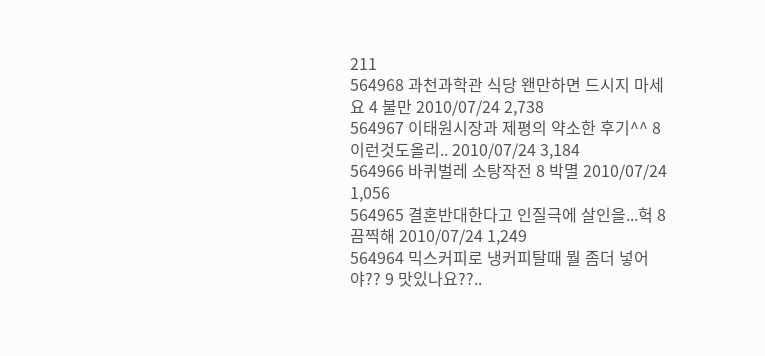211
564968 과천과학관 식당 왠만하면 드시지 마세요 4 불만 2010/07/24 2,738
564967 이태원시장과 제평의 약소한 후기^^ 8 이런것도올리.. 2010/07/24 3,184
564966 바퀴벌레 소탕작전 8 박멸 2010/07/24 1,056
564965 결혼반대한다고 인질극에 살인을...헉 8 끔찍해 2010/07/24 1,249
564964 믹스커피로 냉커피탈때 뭘 좀더 넣어야?? 9 맛있나요??..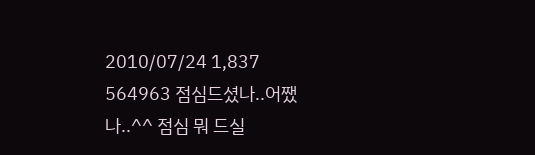2010/07/24 1,837
564963 점심드셨나..어쨌나..^^ 점심 뭐 드실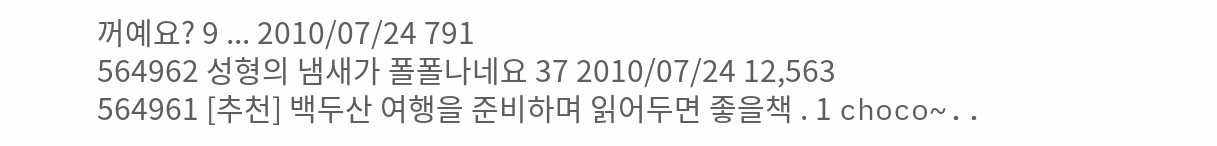꺼예요? 9 ... 2010/07/24 791
564962 성형의 냄새가 폴폴나네요 37 2010/07/24 12,563
564961 [추천] 백두산 여행을 준비하며 읽어두면 좋을책 . 1 choco~..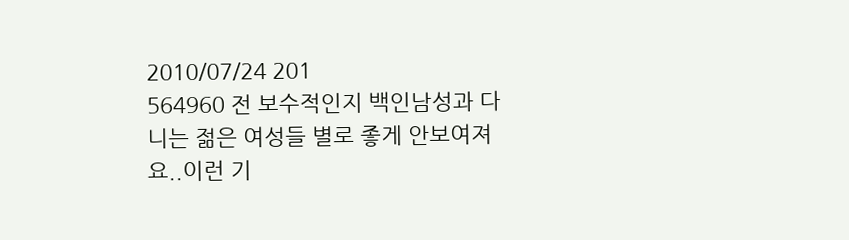2010/07/24 201
564960 전 보수적인지 백인남성과 다니는 젊은 여성들 별로 좋게 안보여져요..이런 기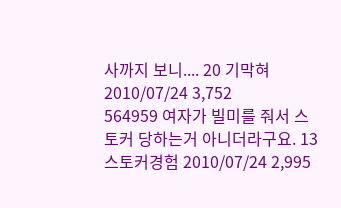사까지 보니.... 20 기막혀 2010/07/24 3,752
564959 여자가 빌미를 줘서 스토커 당하는거 아니더라구요. 13 스토커경험 2010/07/24 2,995